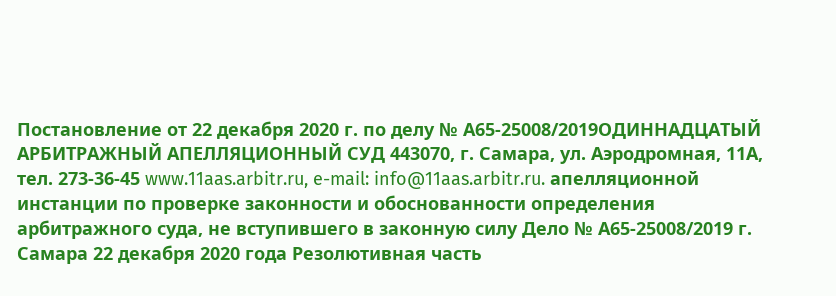Постановление от 22 декабря 2020 г. по делу № А65-25008/2019ОДИННАДЦАТЫЙ АРБИТРАЖНЫЙ АПЕЛЛЯЦИОННЫЙ СУД 443070, г. Самара, ул. Аэродромная, 11А, тел. 273-36-45 www.11aas.arbitr.ru, e-mail: info@11aas.arbitr.ru. апелляционной инстанции по проверке законности и обоснованности определения арбитражного суда, не вступившего в законную силу Дело № А65-25008/2019 г. Самара 22 декабря 2020 года Резолютивная часть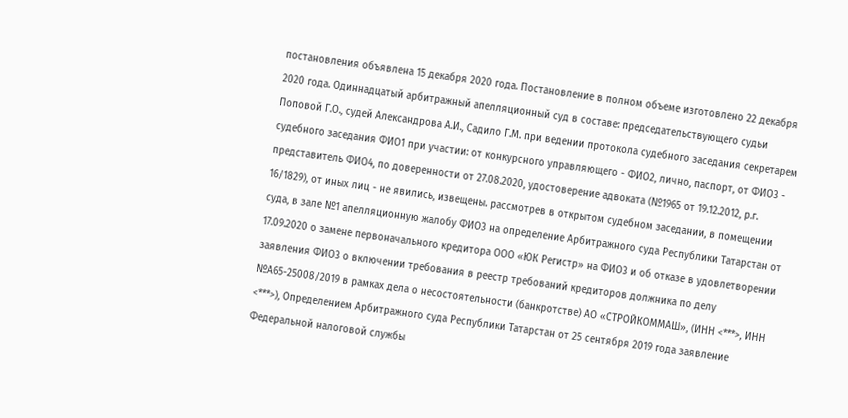постановления объявлена 15 декабря 2020 года. Постановление в полном объеме изготовлено 22 декабря 2020 года. Одиннадцатый арбитражный апелляционный суд в составе: председательствующего судьи Поповой Г.О., судей Александрова А.И., Садило Г.М. при ведении протокола судебного заседания секретарем судебного заседания ФИО1 при участии: от конкурсного управляющего - ФИО2, лично, паспорт, от ФИО3 - представитель ФИО4, по доверенности от 27.08.2020, удостоверение адвоката (№1965 от 19.12.2012, р.г. 16/1829), от иных лиц - не явились, извещены. рассмотрев в открытом судебном заседании, в помещении суда, в зале №1 апелляционную жалобу ФИО3 на определение Арбитражного суда Республики Татарстан от 17.09.2020 о замене первоначального кредитора ООО «ЮК Регистр» на ФИО3 и об отказе в удовлетворении заявления ФИО3 о включении требования в реестр требований кредиторов должника по делу №А65-25008/2019 в рамках дела о несостоятельности (банкротстве) АО «СТРОЙКОММАШ», (ИНН <***>, ИНН <***>), Определением Арбитражного суда Республики Татарстан от 25 сентября 2019 года заявление Федеральной налоговой службы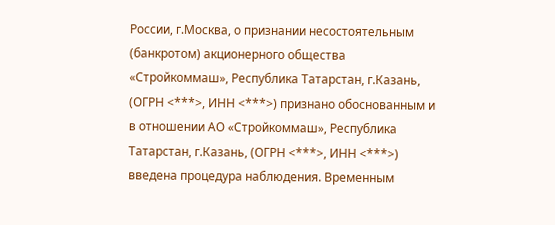России, г.Москва, о признании несостоятельным (банкротом) акционерного общества «Стройкоммаш», Республика Татарстан, г.Казань, (ОГРН <***>, ИНН <***>) признано обоснованным и в отношении АО «Стройкоммаш», Республика Татарстан, г.Казань, (ОГРН <***>, ИНН <***>) введена процедура наблюдения. Временным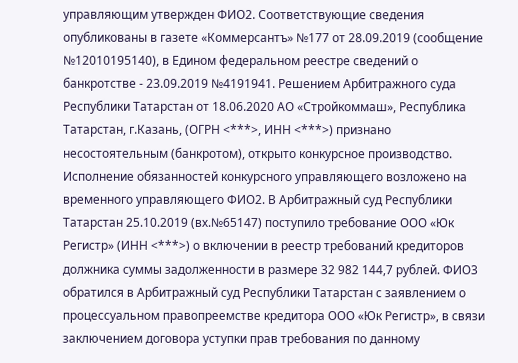управляющим утвержден ФИО2. Соответствующие сведения опубликованы в газете «Коммерсантъ» №177 от 28.09.2019 (сообщение №12010195140), в Едином федеральном реестре сведений о банкротстве - 23.09.2019 №4191941. Решением Арбитражного суда Республики Татарстан от 18.06.2020 АО «Стройкоммаш», Республика Татарстан, г.Казань, (ОГРН <***>, ИНН <***>) признано несостоятельным (банкротом), открыто конкурсное производство. Исполнение обязанностей конкурсного управляющего возложено на временного управляющего ФИО2. В Арбитражный суд Республики Татарстан 25.10.2019 (вх.№65147) поступило требование ООО «Юк Регистр» (ИНН <***>) о включении в реестр требований кредиторов должника суммы задолженности в размере 32 982 144,7 рублей. ФИО3 обратился в Арбитражный суд Республики Татарстан с заявлением о процессуальном правопреемстве кредитора ООО «Юк Регистр», в связи заключением договора уступки прав требования по данному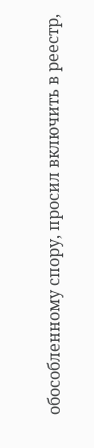обособленному спору, просил включить в реестр,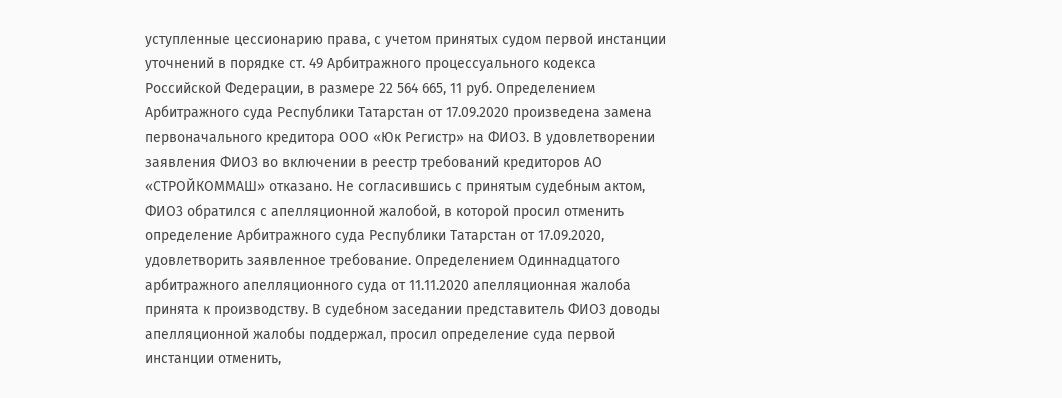уступленные цессионарию права, с учетом принятых судом первой инстанции уточнений в порядке ст. 49 Арбитражного процессуального кодекса Российской Федерации, в размере 22 564 665, 11 руб. Определением Арбитражного суда Республики Татарстан от 17.09.2020 произведена замена первоначального кредитора ООО «Юк Регистр» на ФИО3. В удовлетворении заявления ФИО3 во включении в реестр требований кредиторов АО «СТРОЙКОММАШ» отказано. Не согласившись с принятым судебным актом, ФИО3 обратился с апелляционной жалобой, в которой просил отменить определение Арбитражного суда Республики Татарстан от 17.09.2020, удовлетворить заявленное требование. Определением Одиннадцатого арбитражного апелляционного суда от 11.11.2020 апелляционная жалоба принята к производству. В судебном заседании представитель ФИО3 доводы апелляционной жалобы поддержал, просил определение суда первой инстанции отменить,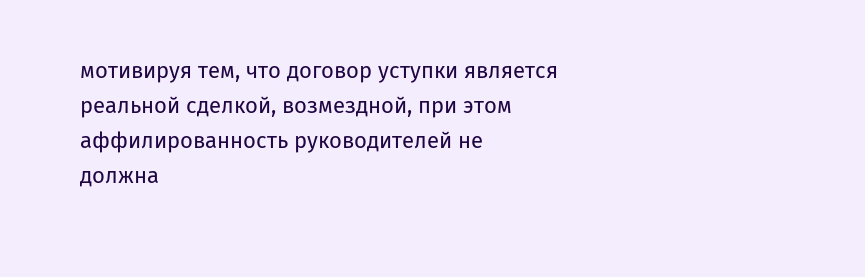мотивируя тем, что договор уступки является реальной сделкой, возмездной, при этом аффилированность руководителей не должна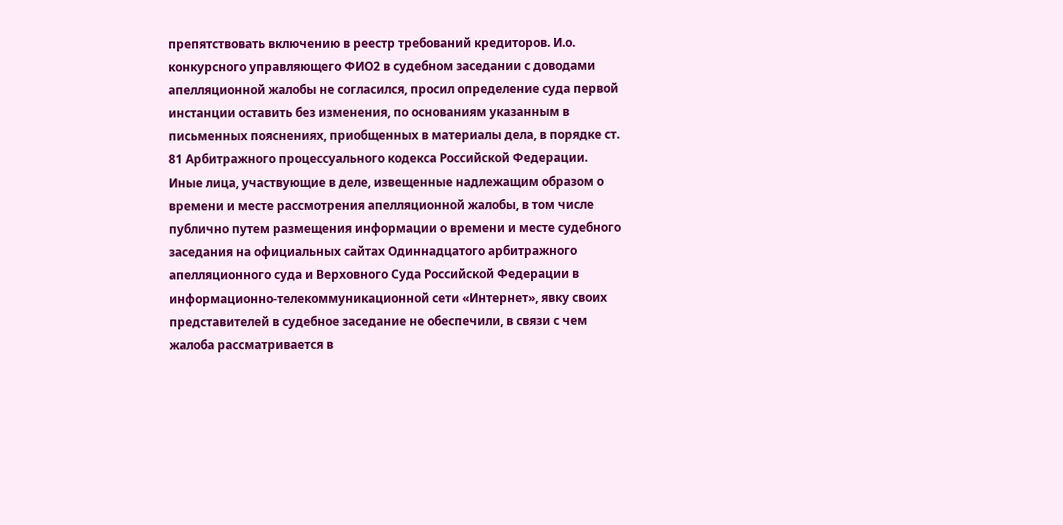препятствовать включению в реестр требований кредиторов. И.о. конкурсного управляющего ФИО2 в судебном заседании с доводами апелляционной жалобы не согласился, просил определение суда первой инстанции оставить без изменения, по основаниям указанным в письменных пояснениях, приобщенных в материалы дела, в порядке ст. 81 Арбитражного процессуального кодекса Российской Федерации. Иные лица, участвующие в деле, извещенные надлежащим образом о времени и месте рассмотрения апелляционной жалобы, в том числе публично путем размещения информации о времени и месте судебного заседания на официальных сайтах Одиннадцатого арбитражного апелляционного суда и Верховного Суда Российской Федерации в информационно-телекоммуникационной сети «Интернет», явку своих представителей в судебное заседание не обеспечили, в связи с чем жалоба рассматривается в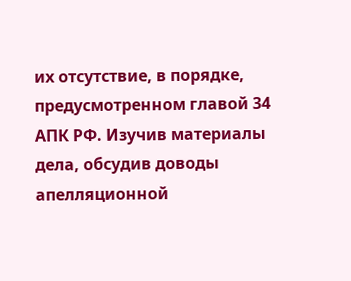их отсутствие, в порядке, предусмотренном главой 34 АПК РФ. Изучив материалы дела, обсудив доводы апелляционной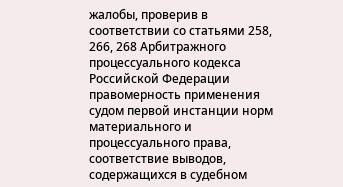жалобы, проверив в соответствии со статьями 258, 266, 268 Арбитражного процессуального кодекса Российской Федерации правомерность применения судом первой инстанции норм материального и процессуального права, соответствие выводов, содержащихся в судебном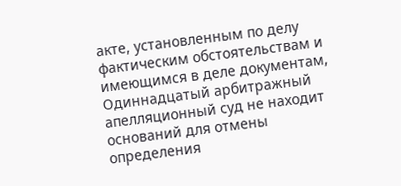акте, установленным по делу фактическим обстоятельствам и имеющимся в деле документам, Одиннадцатый арбитражный апелляционный суд не находит оснований для отмены определения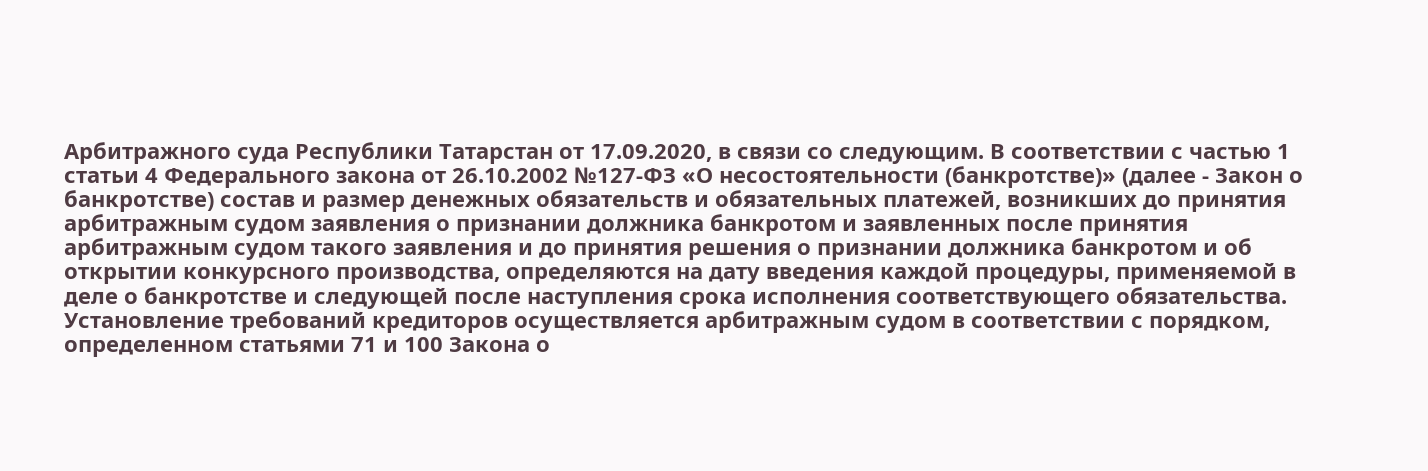Арбитражного суда Республики Татарстан от 17.09.2020, в связи со следующим. В соответствии с частью 1 статьи 4 Федерального закона от 26.10.2002 №127-ФЗ «О несостоятельности (банкротстве)» (далее - Закон о банкротстве) состав и размер денежных обязательств и обязательных платежей, возникших до принятия арбитражным судом заявления о признании должника банкротом и заявленных после принятия арбитражным судом такого заявления и до принятия решения о признании должника банкротом и об открытии конкурсного производства, определяются на дату введения каждой процедуры, применяемой в деле о банкротстве и следующей после наступления срока исполнения соответствующего обязательства. Установление требований кредиторов осуществляется арбитражным судом в соответствии с порядком, определенном статьями 71 и 100 Закона о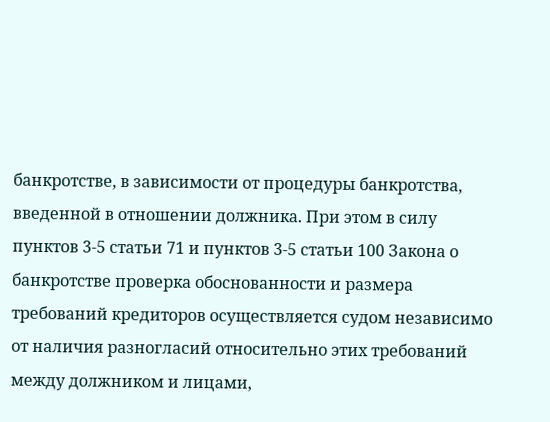банкротстве, в зависимости от процедуры банкротства, введенной в отношении должника. При этом в силу пунктов 3-5 статьи 71 и пунктов 3-5 статьи 100 Закона о банкротстве проверка обоснованности и размера требований кредиторов осуществляется судом независимо от наличия разногласий относительно этих требований между должником и лицами,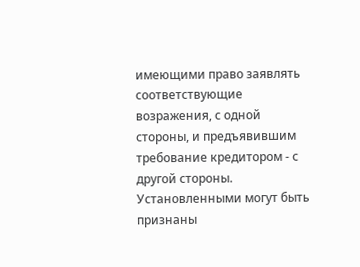имеющими право заявлять соответствующие возражения, с одной стороны, и предъявившим требование кредитором - с другой стороны. Установленными могут быть признаны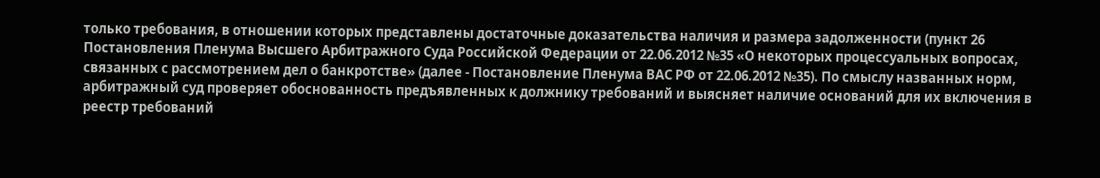только требования, в отношении которых представлены достаточные доказательства наличия и размера задолженности (пункт 26 Постановления Пленума Высшего Арбитражного Суда Российской Федерации от 22.06.2012 №35 «О некоторых процессуальных вопросах, связанных с рассмотрением дел о банкротстве» (далее - Постановление Пленума ВАС РФ от 22.06.2012 №35). По смыслу названных норм, арбитражный суд проверяет обоснованность предъявленных к должнику требований и выясняет наличие оснований для их включения в реестр требований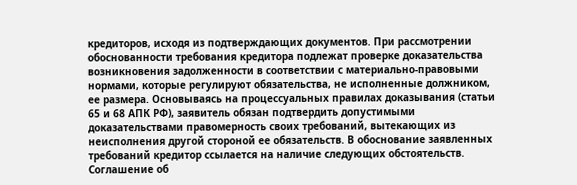кредиторов, исходя из подтверждающих документов. При рассмотрении обоснованности требования кредитора подлежат проверке доказательства возникновения задолженности в соответствии с материально-правовыми нормами, которые регулируют обязательства, не исполненные должником, ее размера. Основываясь на процессуальных правилах доказывания (статьи 65 и 68 АПК РФ), заявитель обязан подтвердить допустимыми доказательствами правомерность своих требований, вытекающих из неисполнения другой стороной ее обязательств. В обоснование заявленных требований кредитор ссылается на наличие следующих обстоятельств. Соглашение об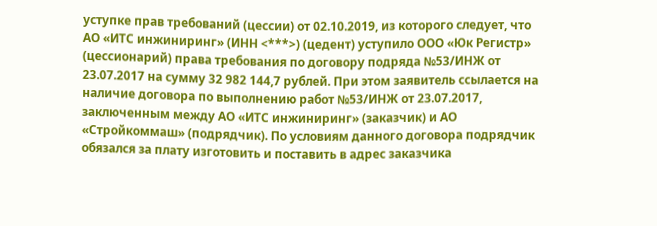уступке прав требований (цессии) от 02.10.2019, из которого следует, что АО «ИТС инжиниринг» (ИНН <***>) (цедент) уступило ООО «Юк Регистр» (цессионарий) права требования по договору подряда №53/ИНЖ от 23.07.2017 на сумму 32 982 144,7 рублей. При этом заявитель ссылается на наличие договора по выполнению работ №53/ИНЖ от 23.07.2017, заключенным между АО «ИТС инжиниринг» (заказчик) и АО «Стройкоммаш» (подрядчик). По условиям данного договора подрядчик обязался за плату изготовить и поставить в адрес заказчика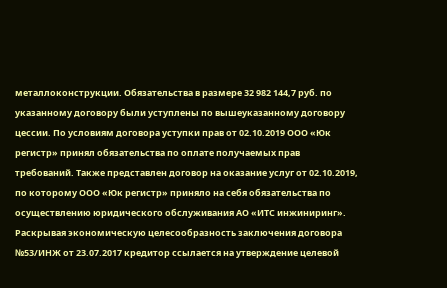металлоконструкции. Обязательства в размере 32 982 144,7 руб. по указанному договору были уступлены по вышеуказанному договору цессии. По условиям договора уступки прав от 02.10.2019 ООО «Юк регистр» принял обязательства по оплате получаемых прав требований. Также представлен договор на оказание услуг от 02.10.2019, по которому ООО «Юк регистр» приняло на себя обязательства по осуществлению юридического обслуживания АО «ИТС инжиниринг». Раскрывая экономическую целесообразность заключения договора №53/ИНЖ от 23.07.2017 кредитор ссылается на утверждение целевой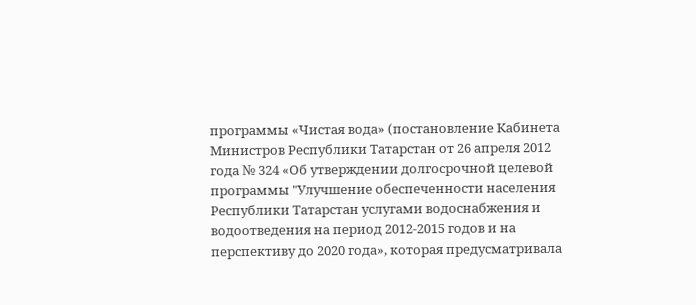программы «Чистая вода» (постановление Кабинета Министров Республики Татарстан от 26 апреля 2012 года № 324 «Об утверждении долгосрочной целевой программы "Улучшение обеспеченности населения Республики Татарстан услугами водоснабжения и водоотведения на период 2012-2015 годов и на перспективу до 2020 года», которая предусматривала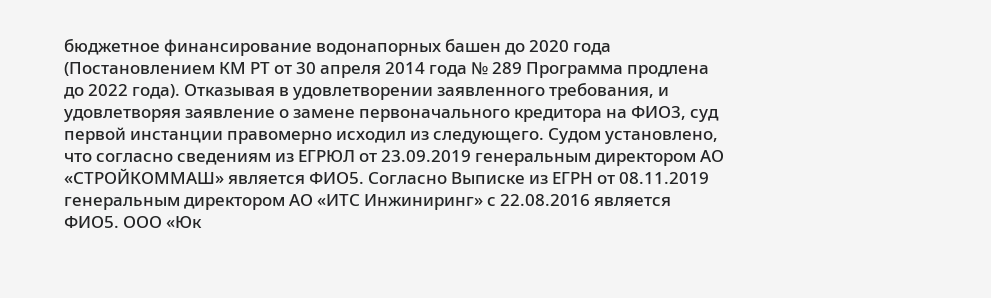бюджетное финансирование водонапорных башен до 2020 года (Постановлением КМ РТ от 30 апреля 2014 года № 289 Программа продлена до 2022 года). Отказывая в удовлетворении заявленного требования, и удовлетворяя заявление о замене первоначального кредитора на ФИО3, суд первой инстанции правомерно исходил из следующего. Судом установлено, что согласно сведениям из ЕГРЮЛ от 23.09.2019 генеральным директором АО «СТРОЙКОММАШ» является ФИО5. Согласно Выписке из ЕГРН от 08.11.2019 генеральным директором АО «ИТС Инжиниринг» с 22.08.2016 является ФИО5. ООО «Юк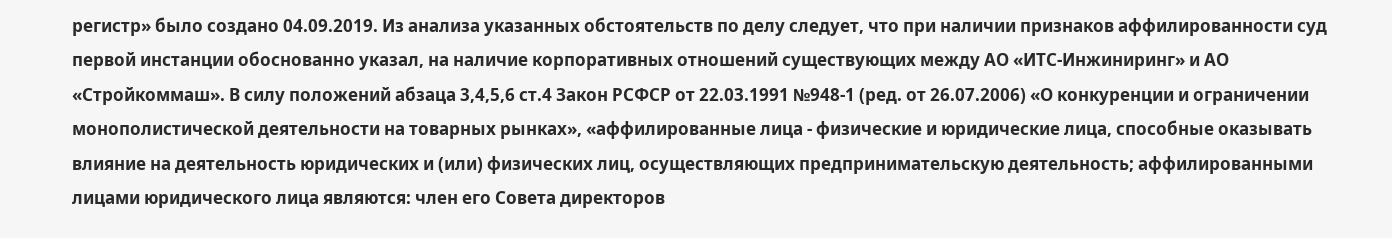регистр» было создано 04.09.2019. Из анализа указанных обстоятельств по делу следует, что при наличии признаков аффилированности суд первой инстанции обоснованно указал, на наличие корпоративных отношений существующих между АО «ИТС-Инжиниринг» и АО «Стройкоммаш». В силу положений абзаца 3,4,5,6 ст.4 Закон РСФСР от 22.03.1991 №948-1 (ред. от 26.07.2006) «О конкуренции и ограничении монополистической деятельности на товарных рынках», «аффилированные лица - физические и юридические лица, способные оказывать влияние на деятельность юридических и (или) физических лиц, осуществляющих предпринимательскую деятельность; аффилированными лицами юридического лица являются: член его Совета директоров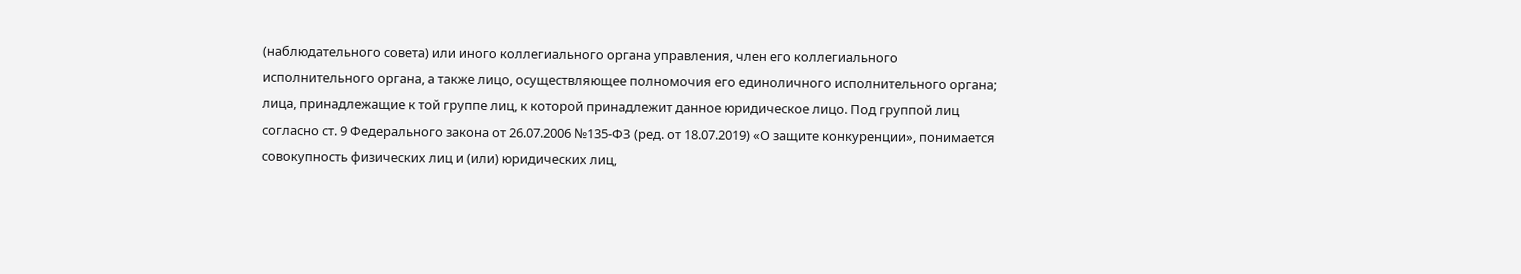(наблюдательного совета) или иного коллегиального органа управления, член его коллегиального исполнительного органа, а также лицо, осуществляющее полномочия его единоличного исполнительного органа; лица, принадлежащие к той группе лиц, к которой принадлежит данное юридическое лицо. Под группой лиц согласно ст. 9 Федерального закона от 26.07.2006 №135-ФЗ (ред. от 18.07.2019) «О защите конкуренции», понимается совокупность физических лиц и (или) юридических лиц,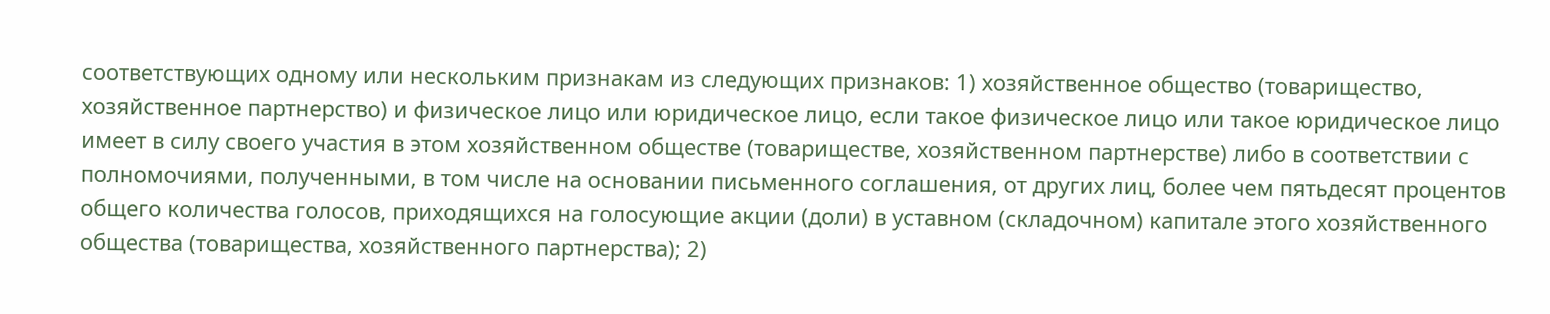соответствующих одному или нескольким признакам из следующих признаков: 1) хозяйственное общество (товарищество, хозяйственное партнерство) и физическое лицо или юридическое лицо, если такое физическое лицо или такое юридическое лицо имеет в силу своего участия в этом хозяйственном обществе (товариществе, хозяйственном партнерстве) либо в соответствии с полномочиями, полученными, в том числе на основании письменного соглашения, от других лиц, более чем пятьдесят процентов общего количества голосов, приходящихся на голосующие акции (доли) в уставном (складочном) капитале этого хозяйственного общества (товарищества, хозяйственного партнерства); 2)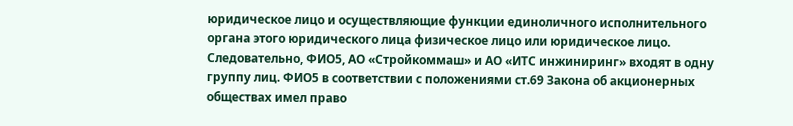юридическое лицо и осуществляющие функции единоличного исполнительного органа этого юридического лица физическое лицо или юридическое лицо. Следовательно, ФИО5, АО «Стройкоммаш» и АО «ИТС инжиниринг» входят в одну группу лиц. ФИО5 в соответствии с положениями ст.69 Закона об акционерных обществах имел право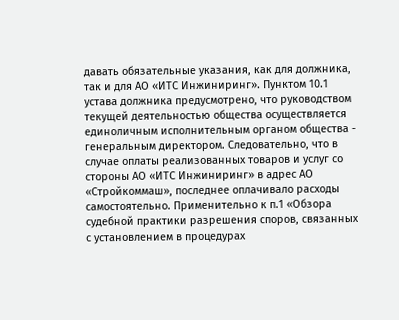давать обязательные указания, как для должника, так и для АО «ИТС Инжиниринг». Пунктом 10.1 устава должника предусмотрено, что руководством текущей деятельностью общества осуществляется единоличным исполнительным органом общества - генеральным директором. Следовательно, что в случае оплаты реализованных товаров и услуг со стороны АО «ИТС Инжиниринг» в адрес АО «Стройкоммаш», последнее оплачивало расходы самостоятельно. Применительно к п.1 «Обзора судебной практики разрешения споров, связанных с установлением в процедурах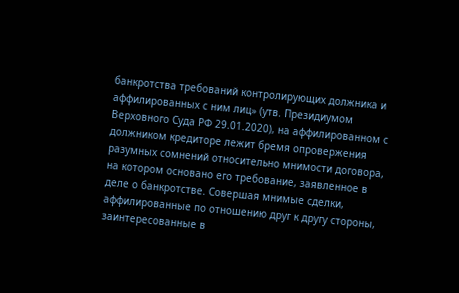банкротства требований контролирующих должника и аффилированных с ним лиц» (утв. Президиумом Верховного Суда РФ 29.01.2020), на аффилированном с должником кредиторе лежит бремя опровержения разумных сомнений относительно мнимости договора, на котором основано его требование, заявленное в деле о банкротстве. Совершая мнимые сделки, аффилированные по отношению друг к другу стороны, заинтересованные в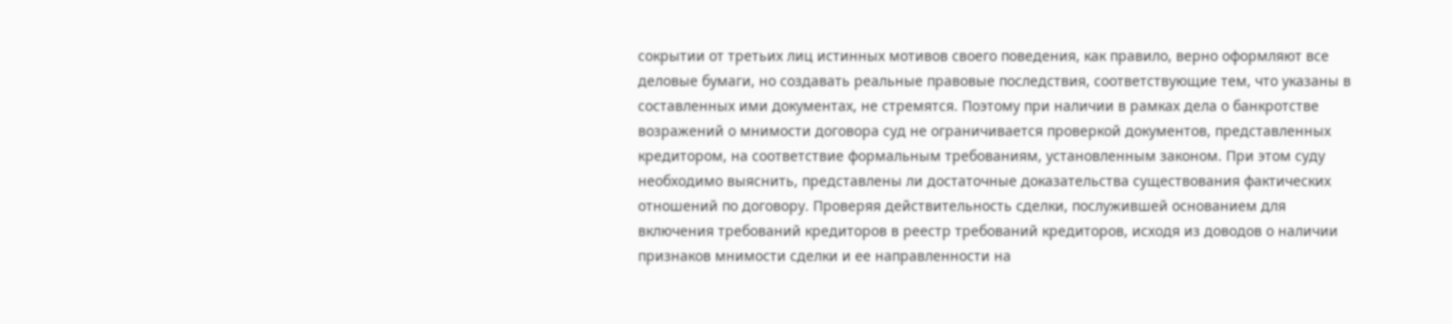сокрытии от третьих лиц истинных мотивов своего поведения, как правило, верно оформляют все деловые бумаги, но создавать реальные правовые последствия, соответствующие тем, что указаны в составленных ими документах, не стремятся. Поэтому при наличии в рамках дела о банкротстве возражений о мнимости договора суд не ограничивается проверкой документов, представленных кредитором, на соответствие формальным требованиям, установленным законом. При этом суду необходимо выяснить, представлены ли достаточные доказательства существования фактических отношений по договору. Проверяя действительность сделки, послужившей основанием для включения требований кредиторов в реестр требований кредиторов, исходя из доводов о наличии признаков мнимости сделки и ее направленности на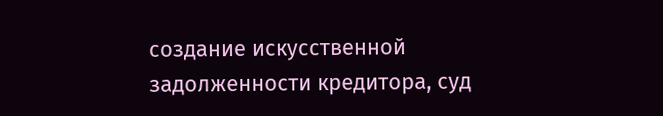создание искусственной задолженности кредитора, суд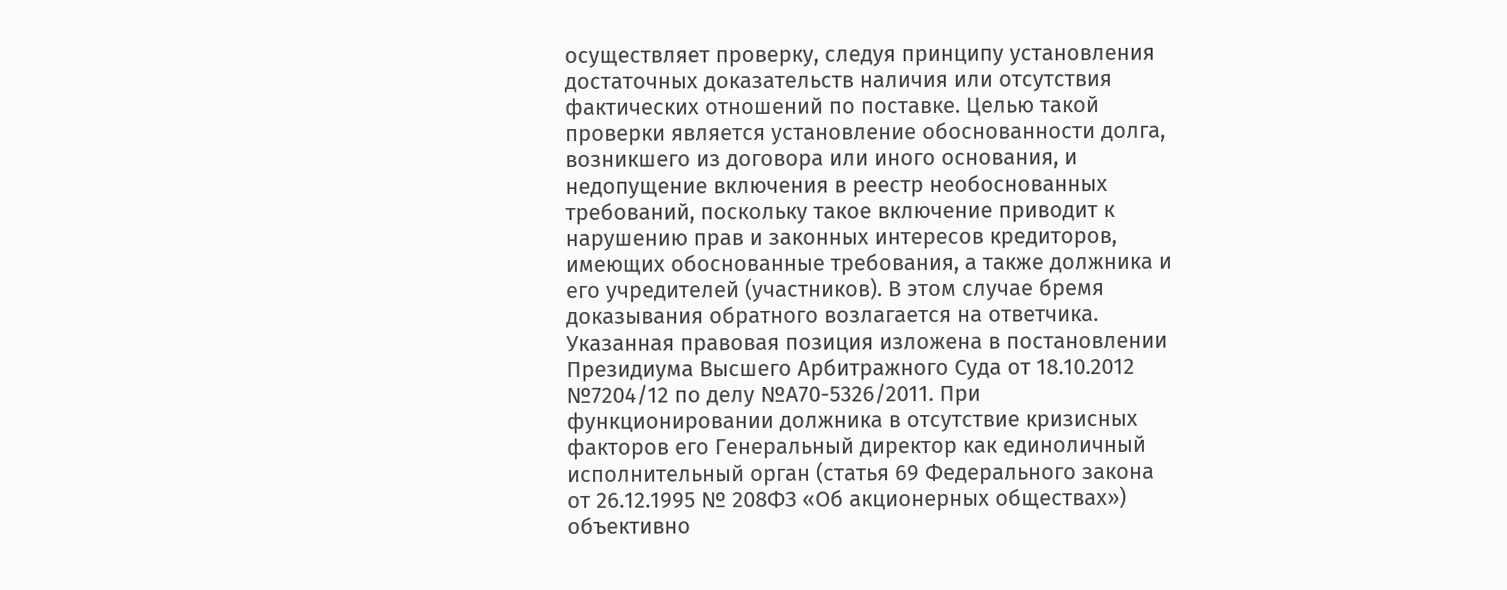осуществляет проверку, следуя принципу установления достаточных доказательств наличия или отсутствия фактических отношений по поставке. Целью такой проверки является установление обоснованности долга, возникшего из договора или иного основания, и недопущение включения в реестр необоснованных требований, поскольку такое включение приводит к нарушению прав и законных интересов кредиторов, имеющих обоснованные требования, а также должника и его учредителей (участников). В этом случае бремя доказывания обратного возлагается на ответчика. Указанная правовая позиция изложена в постановлении Президиума Высшего Арбитражного Суда от 18.10.2012 №7204/12 по делу №А70-5326/2011. При функционировании должника в отсутствие кризисных факторов его Генеральный директор как единоличный исполнительный орган (статья 69 Федерального закона от 26.12.1995 № 208ФЗ «Об акционерных обществах») объективно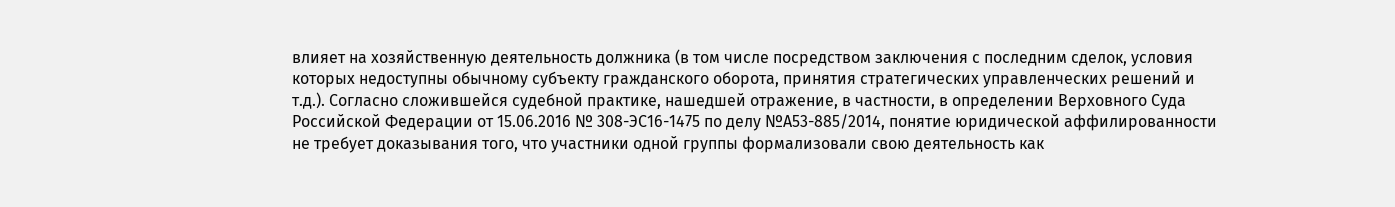влияет на хозяйственную деятельность должника (в том числе посредством заключения с последним сделок, условия которых недоступны обычному субъекту гражданского оборота, принятия стратегических управленческих решений и т.д.). Согласно сложившейся судебной практике, нашедшей отражение, в частности, в определении Верховного Суда Российской Федерации от 15.06.2016 № 308-ЭС16-1475 по делу №А53-885/2014, понятие юридической аффилированности не требует доказывания того, что участники одной группы формализовали свою деятельность как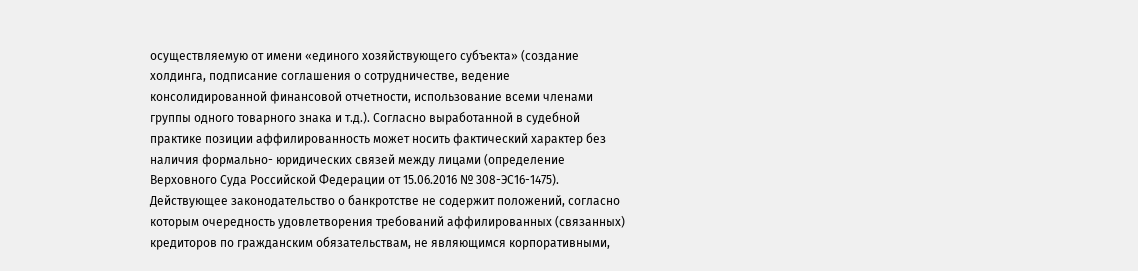осуществляемую от имени «единого хозяйствующего субъекта» (создание холдинга, подписание соглашения о сотрудничестве, ведение консолидированной финансовой отчетности, использование всеми членами группы одного товарного знака и т.д.). Согласно выработанной в судебной практике позиции аффилированность может носить фактический характер без наличия формально- юридических связей между лицами (определение Верховного Суда Российской Федерации от 15.06.2016 № 308-ЭС16-1475). Действующее законодательство о банкротстве не содержит положений, согласно которым очередность удовлетворения требований аффилированных (связанных) кредиторов по гражданским обязательствам, не являющимся корпоративными,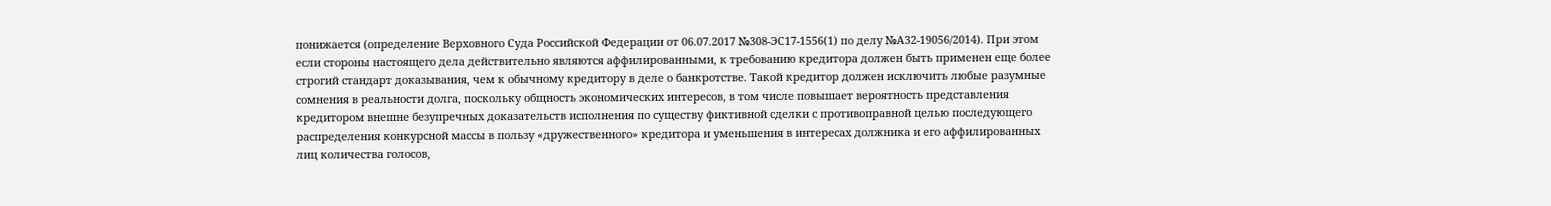понижается (определение Верховного Суда Российской Федерации от 06.07.2017 №308-ЭС17-1556(1) по делу №А32-19056/2014). При этом если стороны настоящего дела действительно являются аффилированными, к требованию кредитора должен быть применен еще более строгий стандарт доказывания, чем к обычному кредитору в деле о банкротстве. Такой кредитор должен исключить любые разумные сомнения в реальности долга, поскольку общность экономических интересов, в том числе повышает вероятность представления кредитором внешне безупречных доказательств исполнения по существу фиктивной сделки с противоправной целью последующего распределения конкурсной массы в пользу «дружественного» кредитора и уменьшения в интересах должника и его аффилированных лиц количества голосов,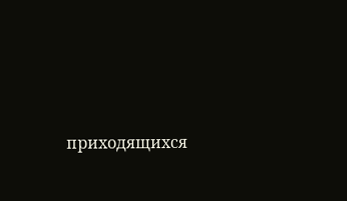приходящихся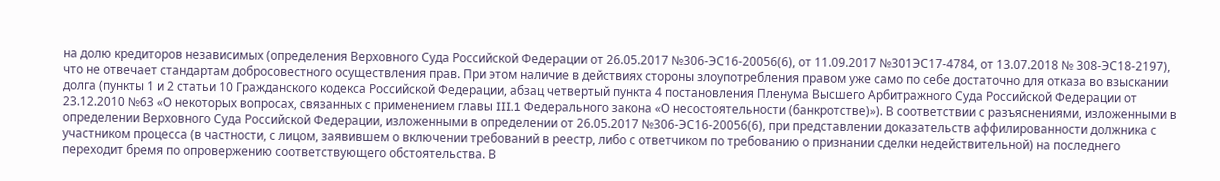на долю кредиторов независимых (определения Верховного Суда Российской Федерации от 26.05.2017 №306-ЭС16-20056(6), от 11.09.2017 №301ЭС17-4784, от 13.07.2018 № 308-ЭС18-2197), что не отвечает стандартам добросовестного осуществления прав. При этом наличие в действиях стороны злоупотребления правом уже само по себе достаточно для отказа во взыскании долга (пункты 1 и 2 статьи 10 Гражданского кодекса Российской Федерации, абзац четвертый пункта 4 постановления Пленума Высшего Арбитражного Суда Российской Федерации от 23.12.2010 №63 «О некоторых вопросах, связанных с применением главы III.1 Федерального закона «О несостоятельности (банкротстве)»). В соответствии с разъяснениями, изложенными в определении Верховного Суда Российской Федерации, изложенными в определении от 26.05.2017 №306-ЭС16-20056(6), при представлении доказательств аффилированности должника с участником процесса (в частности, с лицом, заявившем о включении требований в реестр, либо с ответчиком по требованию о признании сделки недействительной) на последнего переходит бремя по опровержению соответствующего обстоятельства. В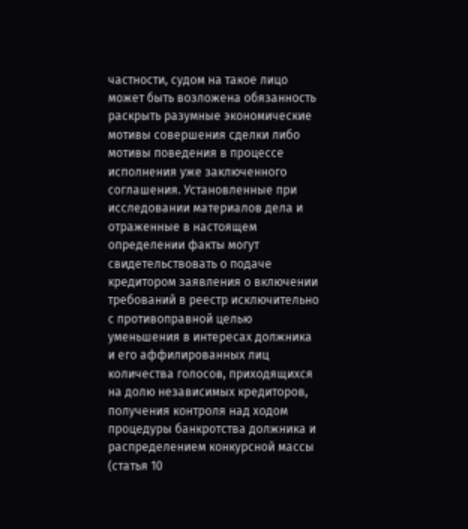частности, судом на такое лицо может быть возложена обязанность раскрыть разумные экономические мотивы совершения сделки либо мотивы поведения в процессе исполнения уже заключенного соглашения. Установленные при исследовании материалов дела и отраженные в настоящем определении факты могут свидетельствовать о подаче кредитором заявления о включении требований в реестр исключительно с противоправной целью уменьшения в интересах должника и его аффилированных лиц количества голосов, приходящихся на долю независимых кредиторов, получения контроля над ходом процедуры банкротства должника и распределением конкурсной массы (статья 10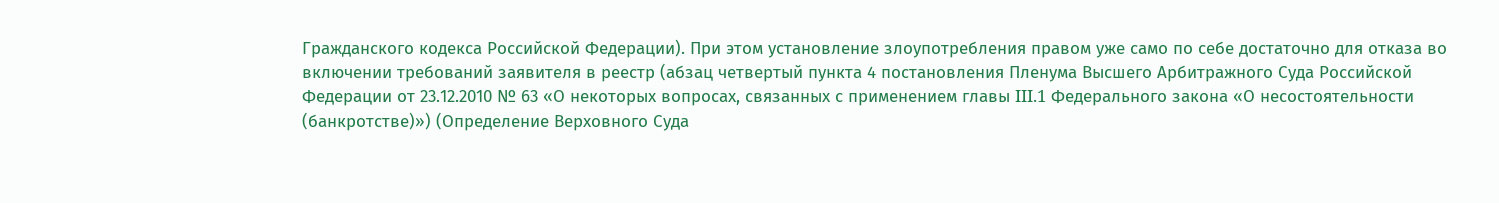Гражданского кодекса Российской Федерации). При этом установление злоупотребления правом уже само по себе достаточно для отказа во включении требований заявителя в реестр (абзац четвертый пункта 4 постановления Пленума Высшего Арбитражного Суда Российской Федерации от 23.12.2010 № 63 «О некоторых вопросах, связанных с применением главы III.1 Федерального закона «О несостоятельности (банкротстве)») (Определение Верховного Суда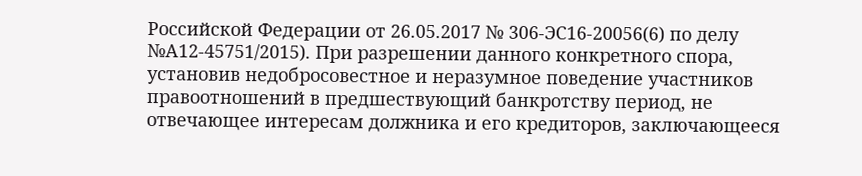Российской Федерации от 26.05.2017 № 306-ЭС16-20056(6) по делу №А12-45751/2015). При разрешении данного конкретного спора, установив недобросовестное и неразумное поведение участников правоотношений в предшествующий банкротству период, не отвечающее интересам должника и его кредиторов, заключающееся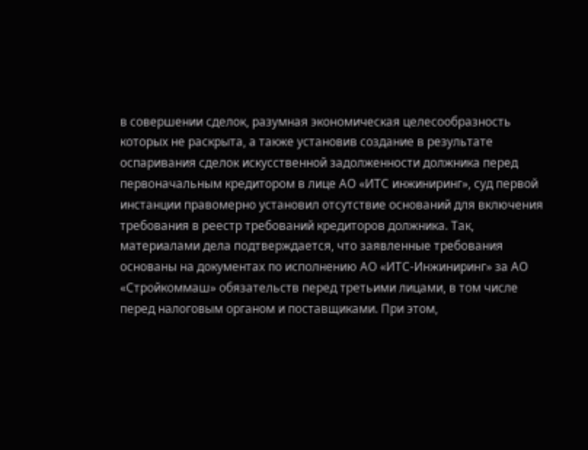в совершении сделок, разумная экономическая целесообразность которых не раскрыта, а также установив создание в результате оспаривания сделок искусственной задолженности должника перед первоначальным кредитором в лице АО «ИТС инжиниринг», суд первой инстанции правомерно установил отсутствие оснований для включения требования в реестр требований кредиторов должника. Так, материалами дела подтверждается, что заявленные требования основаны на документах по исполнению АО «ИТС-Инжиниринг» за АО «Стройкоммаш» обязательств перед третьими лицами, в том числе перед налоговым органом и поставщиками. При этом,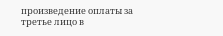произведение оплаты за третье лицо в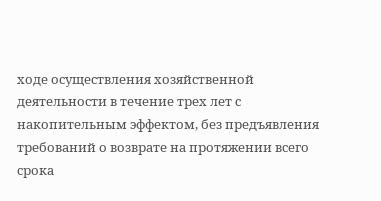ходе осуществления хозяйственной деятельности в течение трех лет с накопительным эффектом, без предъявления требований о возврате на протяжении всего срока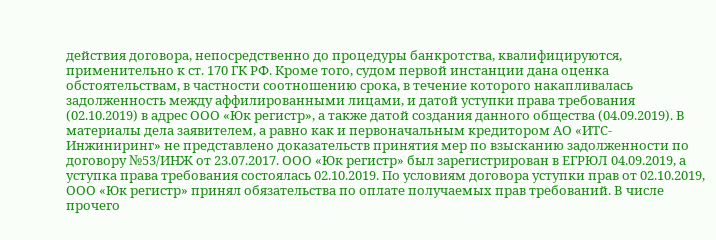действия договора, непосредственно до процедуры банкротства, квалифицируются, применительно к ст. 170 ГК РФ. Кроме того, судом первой инстанции дана оценка обстоятельствам, в частности соотношению срока, в течение которого накапливалась задолженность между аффилированными лицами, и датой уступки права требования (02.10.2019) в адрес ООО «Юк регистр», а также датой создания данного общества (04.09.2019). В материалы дела заявителем, а равно как и первоначальным кредитором АО «ИТС-Инжиниринг» не представлено доказательств принятия мер по взысканию задолженности по договору №53/ИНЖ от 23.07.2017. ООО «Юк регистр» был зарегистрирован в ЕГРЮЛ 04.09.2019, а уступка права требования состоялась 02.10.2019. По условиям договора уступки прав от 02.10.2019, ООО «Юк регистр» принял обязательства по оплате получаемых прав требований. В числе прочего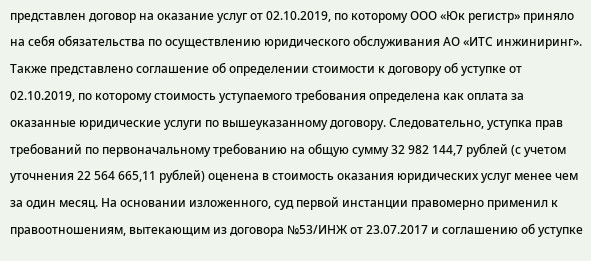представлен договор на оказание услуг от 02.10.2019, по которому ООО «Юк регистр» приняло на себя обязательства по осуществлению юридического обслуживания АО «ИТС инжиниринг». Также представлено соглашение об определении стоимости к договору об уступке от 02.10.2019, по которому стоимость уступаемого требования определена как оплата за оказанные юридические услуги по вышеуказанному договору. Следовательно, уступка прав требований по первоначальному требованию на общую сумму 32 982 144,7 рублей (с учетом уточнения 22 564 665,11 рублей) оценена в стоимость оказания юридических услуг менее чем за один месяц. На основании изложенного, суд первой инстанции правомерно применил к правоотношениям, вытекающим из договора №53/ИНЖ от 23.07.2017 и соглашению об уступке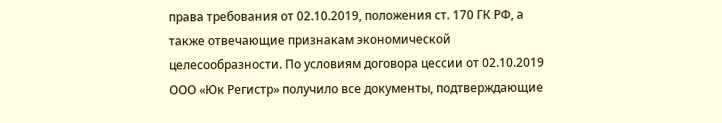права требования от 02.10.2019, положения ст. 170 ГК РФ, а также отвечающие признакам экономической целесообразности. По условиям договора цессии от 02.10.2019 ООО «Юк Регистр» получило все документы, подтверждающие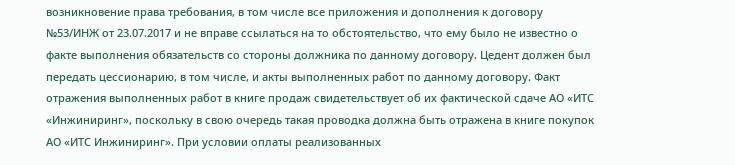возникновение права требования, в том числе все приложения и дополнения к договору №53/ИНЖ от 23.07.2017 и не вправе ссылаться на то обстоятельство, что ему было не известно о факте выполнения обязательств со стороны должника по данному договору. Цедент должен был передать цессионарию, в том числе, и акты выполненных работ по данному договору. Факт отражения выполненных работ в книге продаж свидетельствует об их фактической сдаче АО «ИТС «Инжиниринг», поскольку в свою очередь такая проводка должна быть отражена в книге покупок АО «ИТС Инжиниринг». При условии оплаты реализованных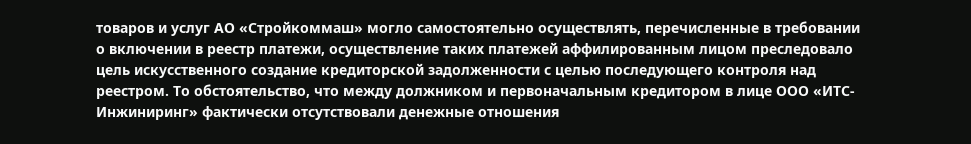товаров и услуг АО «Стройкоммаш» могло самостоятельно осуществлять, перечисленные в требовании о включении в реестр платежи, осуществление таких платежей аффилированным лицом преследовало цель искусственного создание кредиторской задолженности с целью последующего контроля над реестром. То обстоятельство, что между должником и первоначальным кредитором в лице ООО «ИТС-Инжиниринг» фактически отсутствовали денежные отношения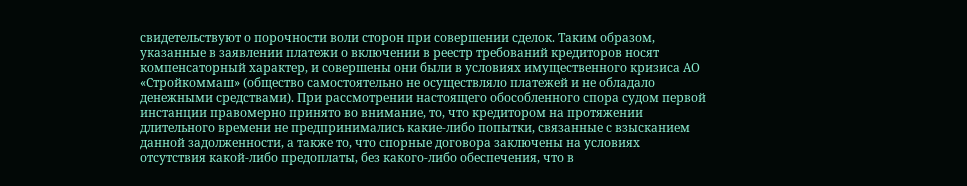свидетельствуют о порочности воли сторон при совершении сделок. Таким образом, указанные в заявлении платежи о включении в реестр требований кредиторов носят компенсаторный характер, и совершены они были в условиях имущественного кризиса АО «Стройкоммаш» (общество самостоятельно не осуществляло платежей и не обладало денежными средствами). При рассмотрении настоящего обособленного спора судом первой инстанции правомерно принято во внимание, то, что кредитором на протяжении длительного времени не предпринимались какие-либо попытки, связанные с взысканием данной задолженности, а также то, что спорные договора заключены на условиях отсутствия какой-либо предоплаты, без какого-либо обеспечения, что в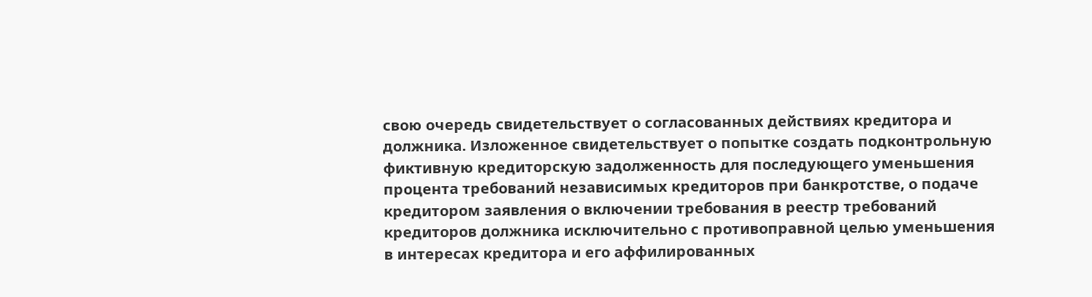свою очередь свидетельствует о согласованных действиях кредитора и должника. Изложенное свидетельствует о попытке создать подконтрольную фиктивную кредиторскую задолженность для последующего уменьшения процента требований независимых кредиторов при банкротстве, о подаче кредитором заявления о включении требования в реестр требований кредиторов должника исключительно с противоправной целью уменьшения в интересах кредитора и его аффилированных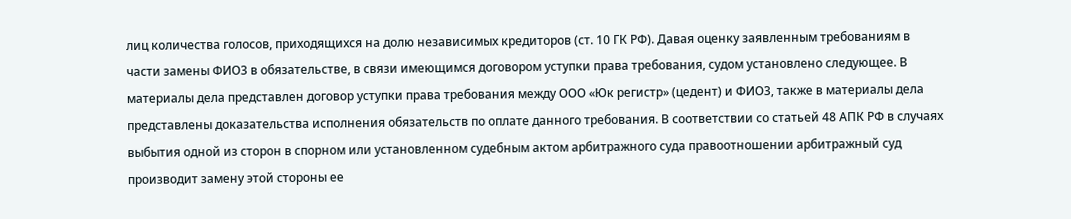лиц количества голосов, приходящихся на долю независимых кредиторов (ст. 10 ГК РФ). Давая оценку заявленным требованиям в части замены ФИО3 в обязательстве, в связи имеющимся договором уступки права требования, судом установлено следующее. В материалы дела представлен договор уступки права требования между ООО «Юк регистр» (цедент) и ФИО3, также в материалы дела представлены доказательства исполнения обязательств по оплате данного требования. В соответствии со статьей 48 АПК РФ в случаях выбытия одной из сторон в спорном или установленном судебным актом арбитражного суда правоотношении арбитражный суд производит замену этой стороны ее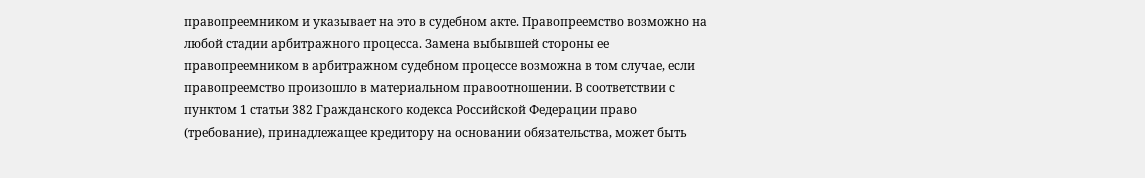правопреемником и указывает на это в судебном акте. Правопреемство возможно на любой стадии арбитражного процесса. Замена выбывшей стороны ее правопреемником в арбитражном судебном процессе возможна в том случае, если правопреемство произошло в материальном правоотношении. В соответствии с пунктом 1 статьи 382 Гражданского кодекса Российской Федерации право (требование), принадлежащее кредитору на основании обязательства, может быть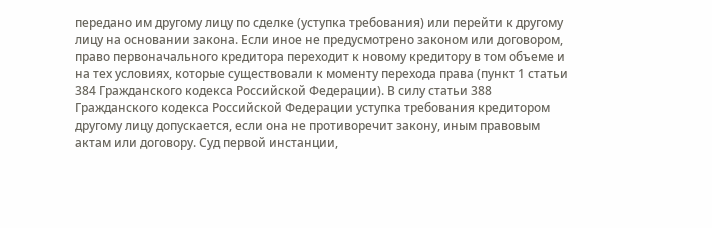передано им другому лицу по сделке (уступка требования) или перейти к другому лицу на основании закона. Если иное не предусмотрено законом или договором, право первоначального кредитора переходит к новому кредитору в том объеме и на тех условиях, которые существовали к моменту перехода права (пункт 1 статьи 384 Гражданского кодекса Российской Федерации). В силу статьи 388 Гражданского кодекса Российской Федерации уступка требования кредитором другому лицу допускается, если она не противоречит закону, иным правовым актам или договору. Суд первой инстанции,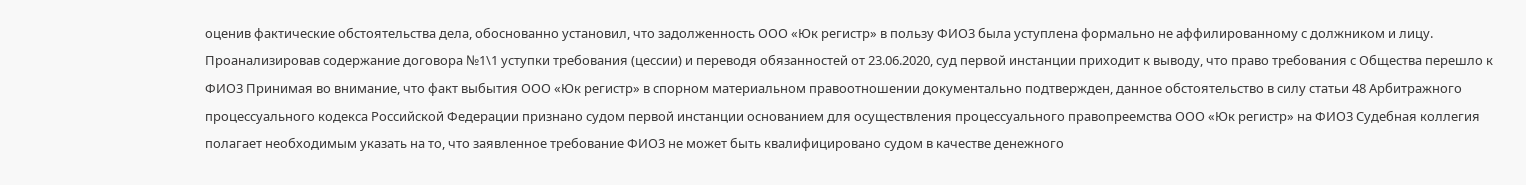оценив фактические обстоятельства дела, обоснованно установил, что задолженность ООО «Юк регистр» в пользу ФИО3 была уступлена формально не аффилированному с должником и лицу. Проанализировав содержание договора №1\1 уступки требования (цессии) и переводя обязанностей от 23.06.2020, суд первой инстанции приходит к выводу, что право требования с Общества перешло к ФИО3 Принимая во внимание, что факт выбытия ООО «Юк регистр» в спорном материальном правоотношении документально подтвержден, данное обстоятельство в силу статьи 48 Арбитражного процессуального кодекса Российской Федерации признано судом первой инстанции основанием для осуществления процессуального правопреемства ООО «Юк регистр» на ФИО3 Судебная коллегия полагает необходимым указать на то, что заявленное требование ФИО3 не может быть квалифицировано судом в качестве денежного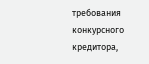требования конкурсного кредитора,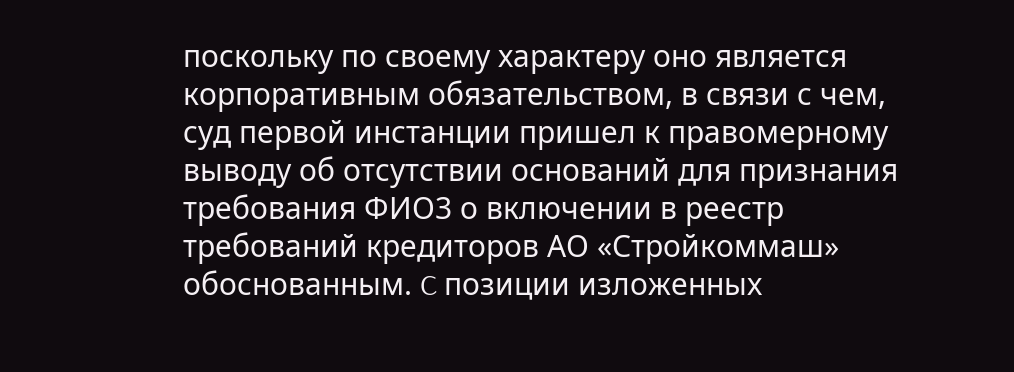поскольку по своему характеру оно является корпоративным обязательством, в связи с чем, суд первой инстанции пришел к правомерному выводу об отсутствии оснований для признания требования ФИО3 о включении в реестр требований кредиторов АО «Стройкоммаш» обоснованным. C позиции изложенных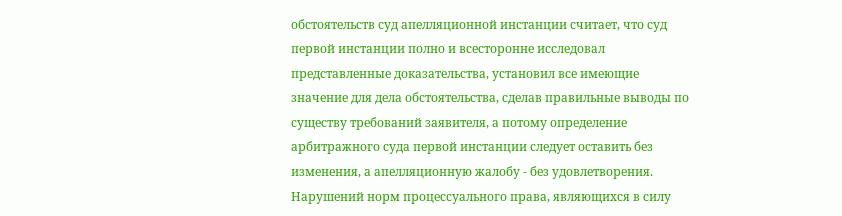обстоятельств суд апелляционной инстанции считает, что суд первой инстанции полно и всесторонне исследовал представленные доказательства, установил все имеющие значение для дела обстоятельства, сделав правильные выводы по существу требований заявителя, а потому определение арбитражного суда первой инстанции следует оставить без изменения, а апелляционную жалобу - без удовлетворения. Нарушений норм процессуального права, являющихся в силу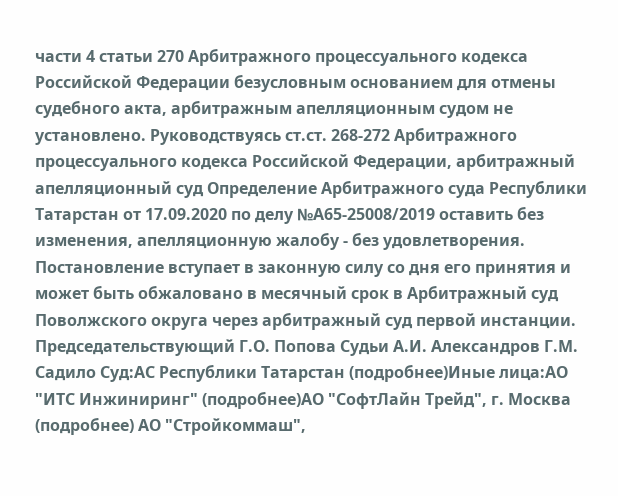части 4 статьи 270 Арбитражного процессуального кодекса Российской Федерации безусловным основанием для отмены судебного акта, арбитражным апелляционным судом не установлено. Руководствуясь ст.ст. 268-272 Арбитражного процессуального кодекса Российской Федерации, арбитражный апелляционный суд Определение Арбитражного суда Республики Татарстан от 17.09.2020 по делу №А65-25008/2019 оставить без изменения, апелляционную жалобу - без удовлетворения. Постановление вступает в законную силу со дня его принятия и может быть обжаловано в месячный срок в Арбитражный суд Поволжского округа через арбитражный суд первой инстанции. Председательствующий Г.О. Попова Судьи А.И. Александров Г.М. Садило Суд:АС Республики Татарстан (подробнее)Иные лица:АО "ИТС Инжиниринг" (подробнее)АО "СофтЛайн Трейд", г. Москва (подробнее) АО "Стройкоммаш",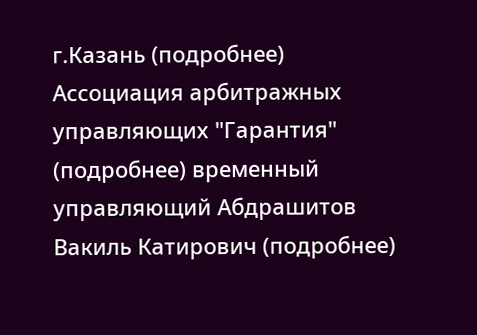г.Казань (подробнее) Ассоциация арбитражных управляющих "Гарантия" (подробнее) временный управляющий Абдрашитов Вакиль Катирович (подробнее)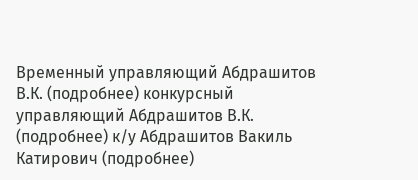Временный управляющий Абдрашитов В.К. (подробнее) конкурсный управляющий Абдрашитов В.К. (подробнее) к/у Абдрашитов Вакиль Катирович (подробнее)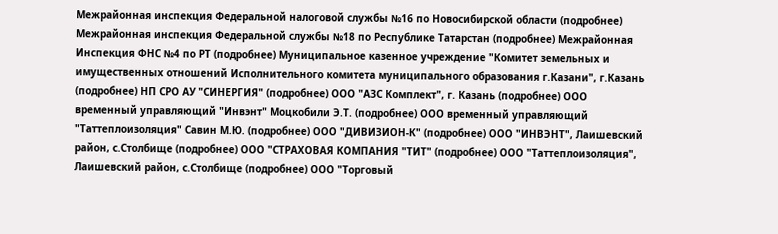Межрайонная инспекция Федеральной налоговой службы №16 по Новосибирской области (подробнее) Межрайонная инспекция Федеральной службы №18 по Республике Татарстан (подробнее) Межрайонная Инспекция ФНС №4 по РТ (подробнее) Муниципальное казенное учреждение "Комитет земельных и имущественных отношений Исполнительного комитета муниципального образования г.Казани", г.Казань (подробнее) НП СРО АУ "СИНЕРГИЯ" (подробнее) ООО "АЗС Комплект", г. Казань (подробнее) ООО временный управляющий "Инвэнт" Моцкобили Э.Т. (подробнее) ООО временный управляющий "Таттеплоизоляция" Савин М.Ю. (подробнее) ООО "ДИВИЗИОН-К" (подробнее) ООО "ИНВЭНТ", Лаишевский район, с.Столбище (подробнее) ООО "СТРАХОВАЯ КОМПАНИЯ "ТИТ" (подробнее) ООО "Таттеплоизоляция", Лаишевский район, с.Столбище (подробнее) ООО "Торговый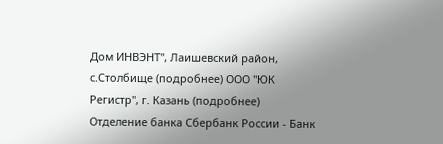Дом ИНВЭНТ", Лаишевский район, с.Столбище (подробнее) ООО "ЮК Регистр", г. Казань (подробнее) Отделение банка Сбербанк России - Банк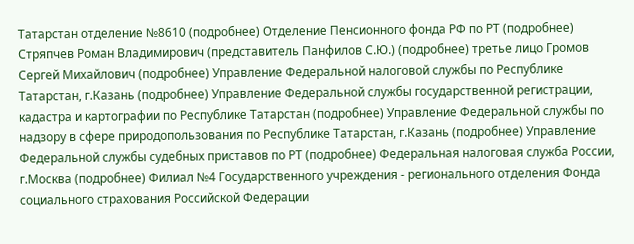Татарстан отделение №8610 (подробнее) Отделение Пенсионного фонда РФ по РТ (подробнее) Стряпчев Роман Владимирович (представитель Панфилов С.Ю.) (подробнее) третье лицо Громов Сергей Михайлович (подробнее) Управление Федеральной налоговой службы по Республике Татарстан, г.Казань (подробнее) Управление Федеральной службы государственной регистрации, кадастра и картографии по Республике Татарстан (подробнее) Управление Федеральной службы по надзору в сфере природопользования по Республике Татарстан, г.Казань (подробнее) Управление Федеральной службы судебных приставов по РТ (подробнее) Федеральная налоговая служба России, г.Москва (подробнее) Филиал №4 Государственного учреждения - регионального отделения Фонда социального страхования Российской Федерации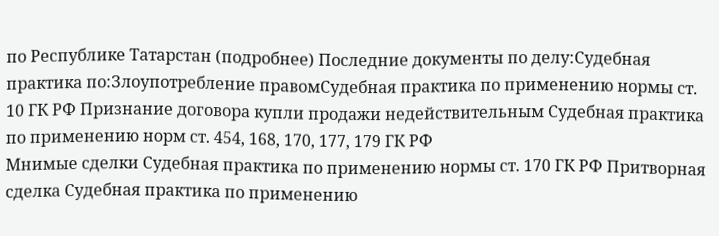по Республике Татарстан (подробнее) Последние документы по делу:Судебная практика по:Злоупотребление правомСудебная практика по применению нормы ст. 10 ГК РФ Признание договора купли продажи недействительным Судебная практика по применению норм ст. 454, 168, 170, 177, 179 ГК РФ
Мнимые сделки Судебная практика по применению нормы ст. 170 ГК РФ Притворная сделка Судебная практика по применению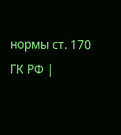нормы ст. 170 ГК РФ |